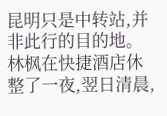昆明只是中转站,并非此行的目的地。林枫在快捷酒店休整了一夜,翌日清晨,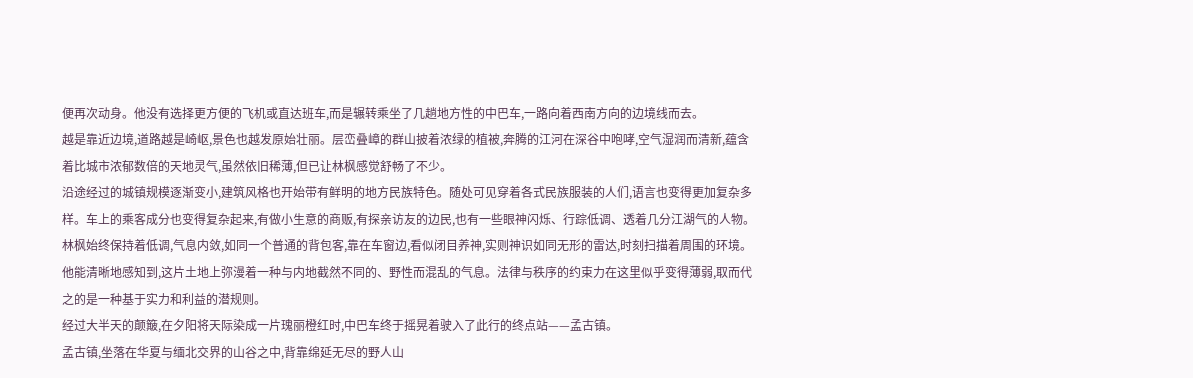便再次动身。他没有选择更方便的飞机或直达班车,而是辗转乘坐了几趟地方性的中巴车,一路向着西南方向的边境线而去。
越是靠近边境,道路越是崎岖,景色也越发原始壮丽。层峦叠嶂的群山披着浓绿的植被,奔腾的江河在深谷中咆哮,空气湿润而清新,蕴含着比城市浓郁数倍的天地灵气,虽然依旧稀薄,但已让林枫感觉舒畅了不少。
沿途经过的城镇规模逐渐变小,建筑风格也开始带有鲜明的地方民族特色。随处可见穿着各式民族服装的人们,语言也变得更加复杂多样。车上的乘客成分也变得复杂起来,有做小生意的商贩,有探亲访友的边民,也有一些眼神闪烁、行踪低调、透着几分江湖气的人物。
林枫始终保持着低调,气息内敛,如同一个普通的背包客,靠在车窗边,看似闭目养神,实则神识如同无形的雷达,时刻扫描着周围的环境。
他能清晰地感知到,这片土地上弥漫着一种与内地截然不同的、野性而混乱的气息。法律与秩序的约束力在这里似乎变得薄弱,取而代之的是一种基于实力和利益的潜规则。
经过大半天的颠簸,在夕阳将天际染成一片瑰丽橙红时,中巴车终于摇晃着驶入了此行的终点站——孟古镇。
孟古镇,坐落在华夏与缅北交界的山谷之中,背靠绵延无尽的野人山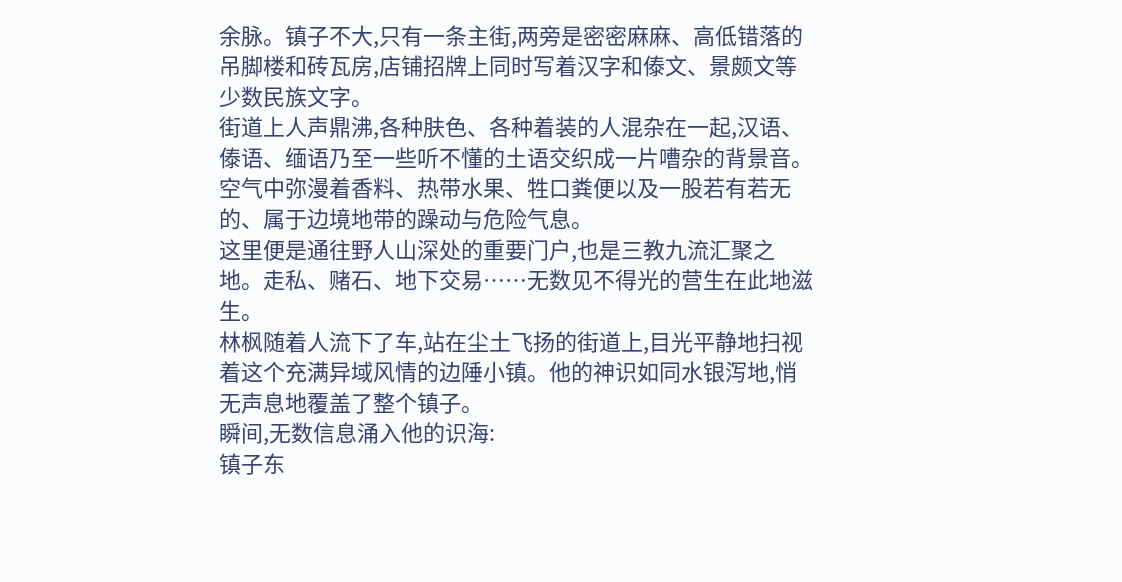余脉。镇子不大,只有一条主街,两旁是密密麻麻、高低错落的吊脚楼和砖瓦房,店铺招牌上同时写着汉字和傣文、景颇文等少数民族文字。
街道上人声鼎沸,各种肤色、各种着装的人混杂在一起,汉语、傣语、缅语乃至一些听不懂的土语交织成一片嘈杂的背景音。空气中弥漫着香料、热带水果、牲口粪便以及一股若有若无的、属于边境地带的躁动与危险气息。
这里便是通往野人山深处的重要门户,也是三教九流汇聚之地。走私、赌石、地下交易……无数见不得光的营生在此地滋生。
林枫随着人流下了车,站在尘土飞扬的街道上,目光平静地扫视着这个充满异域风情的边陲小镇。他的神识如同水银泻地,悄无声息地覆盖了整个镇子。
瞬间,无数信息涌入他的识海:
镇子东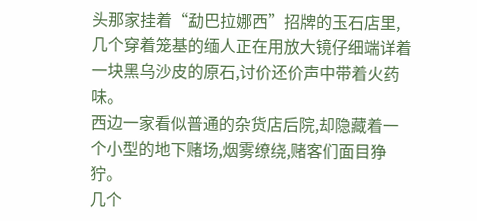头那家挂着“勐巴拉娜西”招牌的玉石店里,几个穿着笼基的缅人正在用放大镜仔细端详着一块黑乌沙皮的原石,讨价还价声中带着火药味。
西边一家看似普通的杂货店后院,却隐藏着一个小型的地下赌场,烟雾缭绕,赌客们面目狰狞。
几个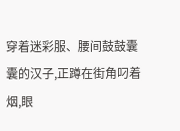穿着迷彩服、腰间鼓鼓囊囊的汉子,正蹲在街角叼着烟,眼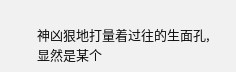神凶狠地打量着过往的生面孔,显然是某个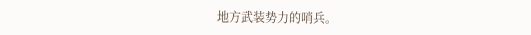地方武装势力的哨兵。